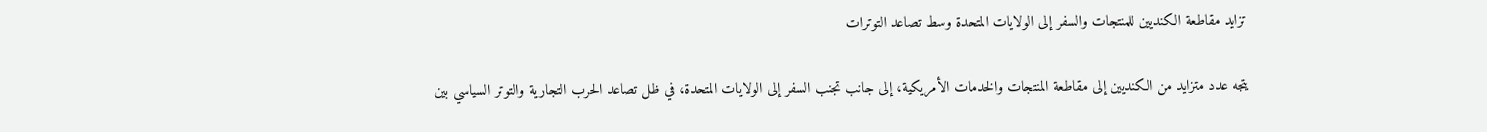تزايد مقاطعة الكنديين للمنتجات والسفر إلى الولايات المتحدة وسط تصاعد التوترات

يتجه عدد متزايد من الكنديين إلى مقاطعة المنتجات والخدمات الأمريكية، إلى جانب تجنب السفر إلى الولايات المتحدة، في ظل تصاعد الحرب التجارية والتوتر السياسي بين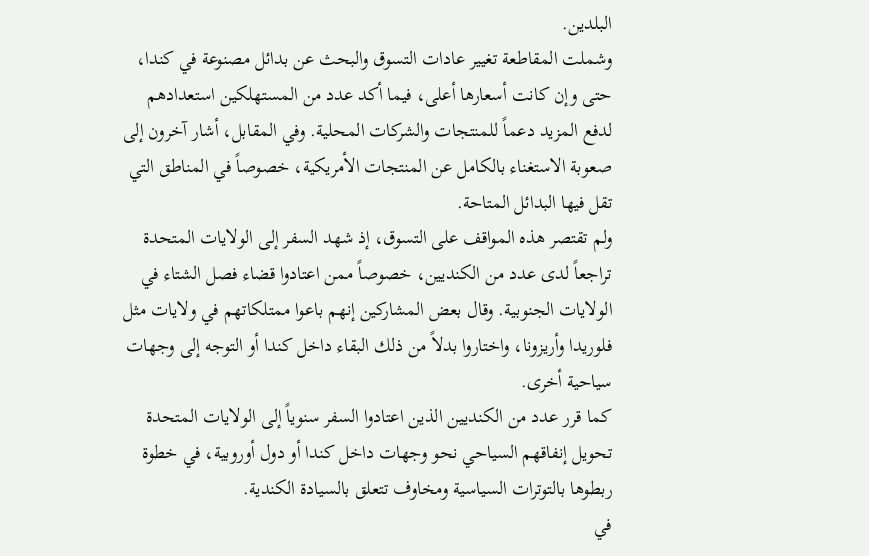البلدين.
وشملت المقاطعة تغيير عادات التسوق والبحث عن بدائل مصنوعة في كندا، حتى وإن كانت أسعارها أعلى، فيما أكد عدد من المستهلكين استعدادهم لدفع المزيد دعماً للمنتجات والشركات المحلية. وفي المقابل، أشار آخرون إلى صعوبة الاستغناء بالكامل عن المنتجات الأمريكية، خصوصاً في المناطق التي تقل فيها البدائل المتاحة.
ولم تقتصر هذه المواقف على التسوق، إذ شهد السفر إلى الولايات المتحدة تراجعاً لدى عدد من الكنديين، خصوصاً ممن اعتادوا قضاء فصل الشتاء في الولايات الجنوبية. وقال بعض المشاركين إنهم باعوا ممتلكاتهم في ولايات مثل فلوريدا وأريزونا، واختاروا بدلاً من ذلك البقاء داخل كندا أو التوجه إلى وجهات سياحية أخرى.
كما قرر عدد من الكنديين الذين اعتادوا السفر سنوياً إلى الولايات المتحدة تحويل إنفاقهم السياحي نحو وجهات داخل كندا أو دول أوروبية، في خطوة ربطوها بالتوترات السياسية ومخاوف تتعلق بالسيادة الكندية.
في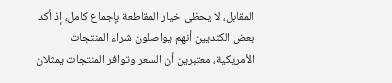المقابل، لا يحظى خيار المقاطعة بإجماع كامل، إذ أكد بعض الكنديين أنهم يواصلون شراء المنتجات الأمريكية، معتبرين أن السعر وتوافر المنتجات يمثلان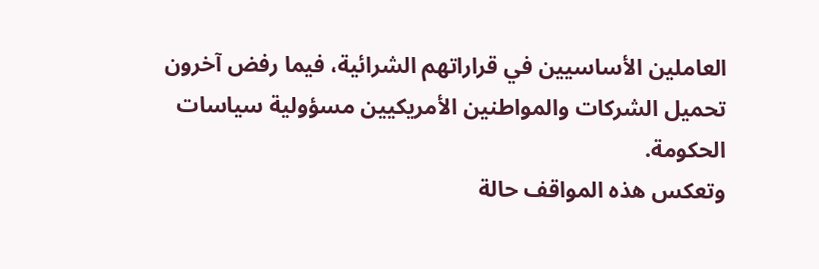العاملين الأساسيين في قراراتهم الشرائية، فيما رفض آخرون تحميل الشركات والمواطنين الأمريكيين مسؤولية سياسات الحكومة.
وتعكس هذه المواقف حالة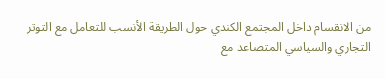من الانقسام داخل المجتمع الكندي حول الطريقة الأنسب للتعامل مع التوتر التجاري والسياسي المتصاعد مع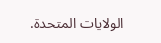الولايات المتحدة.